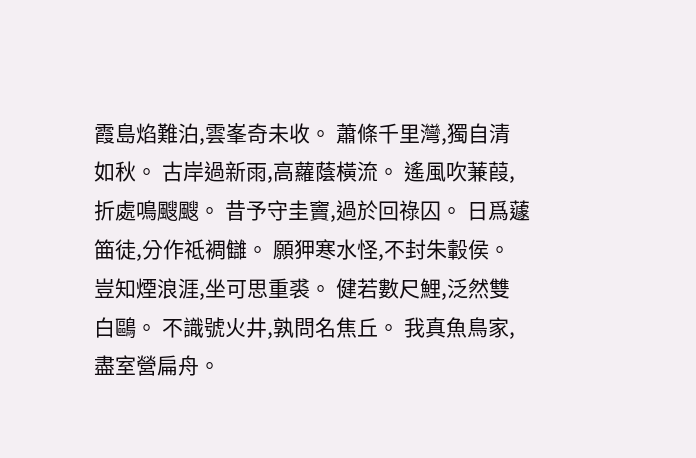霞島焰難泊,雲峯奇未收。 蕭條千里灣,獨自清如秋。 古岸過新雨,高蘿蔭橫流。 遙風吹蒹葭,折處鳴颼颼。 昔予守圭竇,過於回祿囚。 日爲蘧筁徒,分作祗裯讎。 願狎寒水怪,不封朱轂侯。 豈知煙浪涯,坐可思重裘。 健若數尺鯉,泛然雙白鷗。 不識號火井,孰問名焦丘。 我真魚鳥家,盡室營扁舟。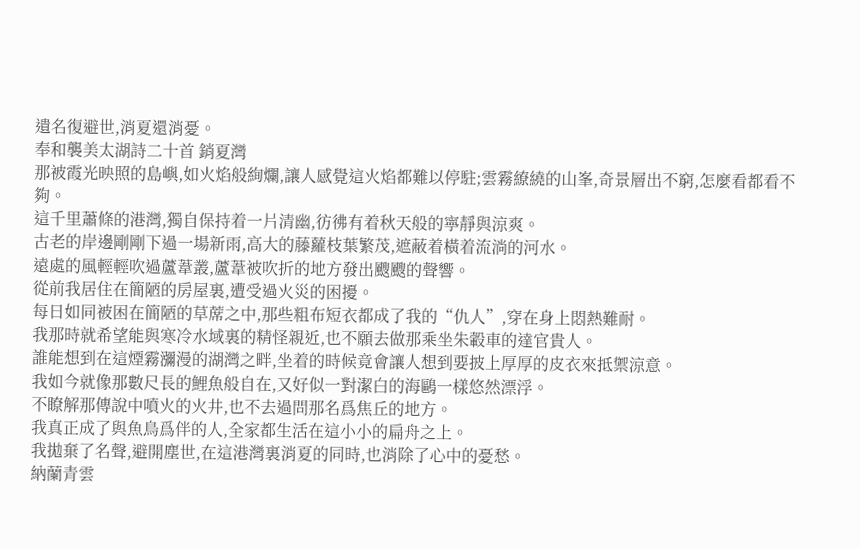遺名復避世,消夏還消憂。
奉和襲美太湖詩二十首 銷夏灣
那被霞光映照的島嶼,如火焰般絢爛,讓人感覺這火焰都難以停駐;雲霧繚繞的山峯,奇景層出不窮,怎麼看都看不夠。
這千里蕭條的港灣,獨自保持着一片清幽,彷彿有着秋天般的寧靜與涼爽。
古老的岸邊剛剛下過一場新雨,高大的藤蘿枝葉繁茂,遮蔽着橫着流淌的河水。
遠處的風輕輕吹過蘆葦叢,蘆葦被吹折的地方發出颼颼的聲響。
從前我居住在簡陋的房屋裏,遭受過火災的困擾。
每日如同被困在簡陋的草蓆之中,那些粗布短衣都成了我的“仇人”,穿在身上悶熱難耐。
我那時就希望能與寒冷水域裏的精怪親近,也不願去做那乘坐朱轂車的達官貴人。
誰能想到在這煙霧瀰漫的湖灣之畔,坐着的時候竟會讓人想到要披上厚厚的皮衣來抵禦涼意。
我如今就像那數尺長的鯉魚般自在,又好似一對潔白的海鷗一樣悠然漂浮。
不瞭解那傳說中噴火的火井,也不去過問那名爲焦丘的地方。
我真正成了與魚鳥爲伴的人,全家都生活在這小小的扁舟之上。
我拋棄了名聲,避開塵世,在這港灣裏消夏的同時,也消除了心中的憂愁。
納蘭青雲